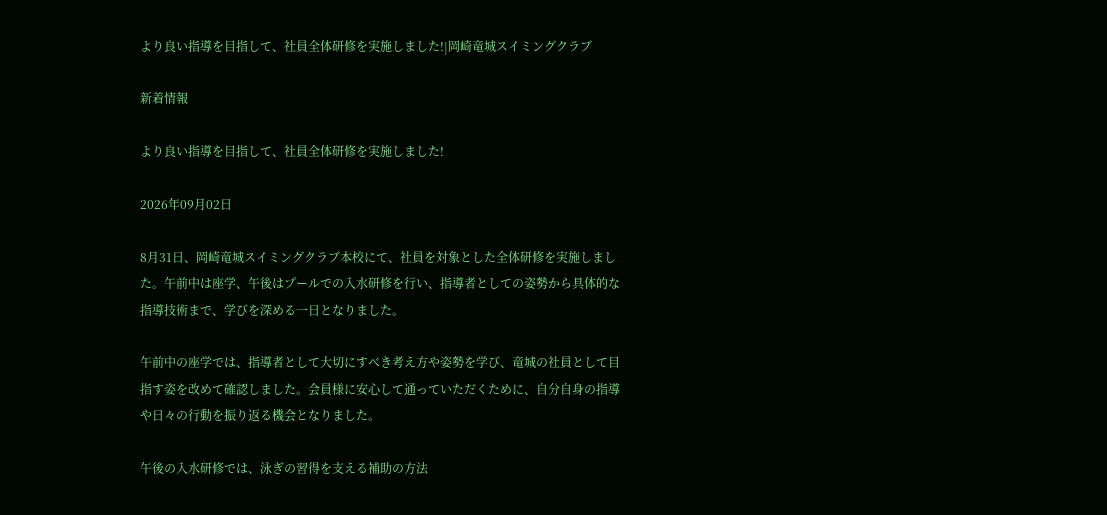より良い指導を目指して、社員全体研修を実施しました!|岡崎竜城スイミングクラブ

新着情報

より良い指導を目指して、社員全体研修を実施しました!

2026年09月02日

8月31日、岡崎竜城スイミングクラブ本校にて、社員を対象とした全体研修を実施しました。午前中は座学、午後はプールでの入水研修を行い、指導者としての姿勢から具体的な指導技術まで、学びを深める一日となりました。

午前中の座学では、指導者として大切にすべき考え方や姿勢を学び、竜城の社員として目指す姿を改めて確認しました。会員様に安心して通っていただくために、自分自身の指導や日々の行動を振り返る機会となりました。

午後の入水研修では、泳ぎの習得を支える補助の方法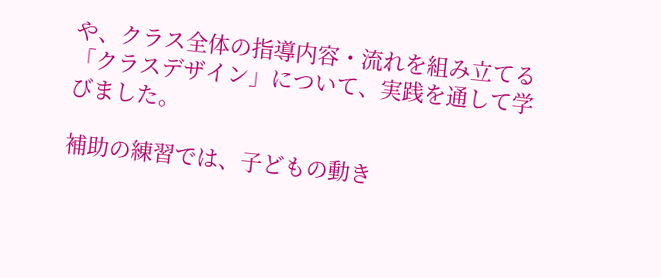や、クラス全体の指導内容・流れを組み立てる「クラスデザイン」について、実践を通して学びました。

補助の練習では、子どもの動き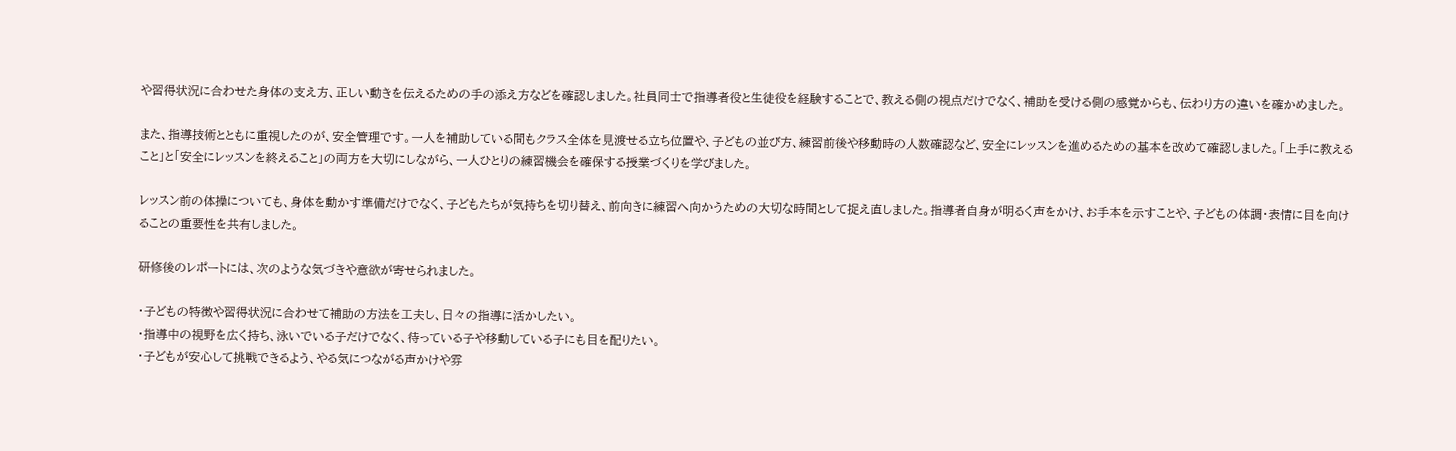や習得状況に合わせた身体の支え方、正しい動きを伝えるための手の添え方などを確認しました。社員同士で指導者役と生徒役を経験することで、教える側の視点だけでなく、補助を受ける側の感覚からも、伝わり方の違いを確かめました。

また、指導技術とともに重視したのが、安全管理です。一人を補助している間もクラス全体を見渡せる立ち位置や、子どもの並び方、練習前後や移動時の人数確認など、安全にレッスンを進めるための基本を改めて確認しました。「上手に教えること」と「安全にレッスンを終えること」の両方を大切にしながら、一人ひとりの練習機会を確保する授業づくりを学びました。

レッスン前の体操についても、身体を動かす準備だけでなく、子どもたちが気持ちを切り替え、前向きに練習へ向かうための大切な時間として捉え直しました。指導者自身が明るく声をかけ、お手本を示すことや、子どもの体調・表情に目を向けることの重要性を共有しました。

研修後のレポートには、次のような気づきや意欲が寄せられました。

・子どもの特徴や習得状況に合わせて補助の方法を工夫し、日々の指導に活かしたい。
・指導中の視野を広く持ち、泳いでいる子だけでなく、待っている子や移動している子にも目を配りたい。
・子どもが安心して挑戦できるよう、やる気につながる声かけや雰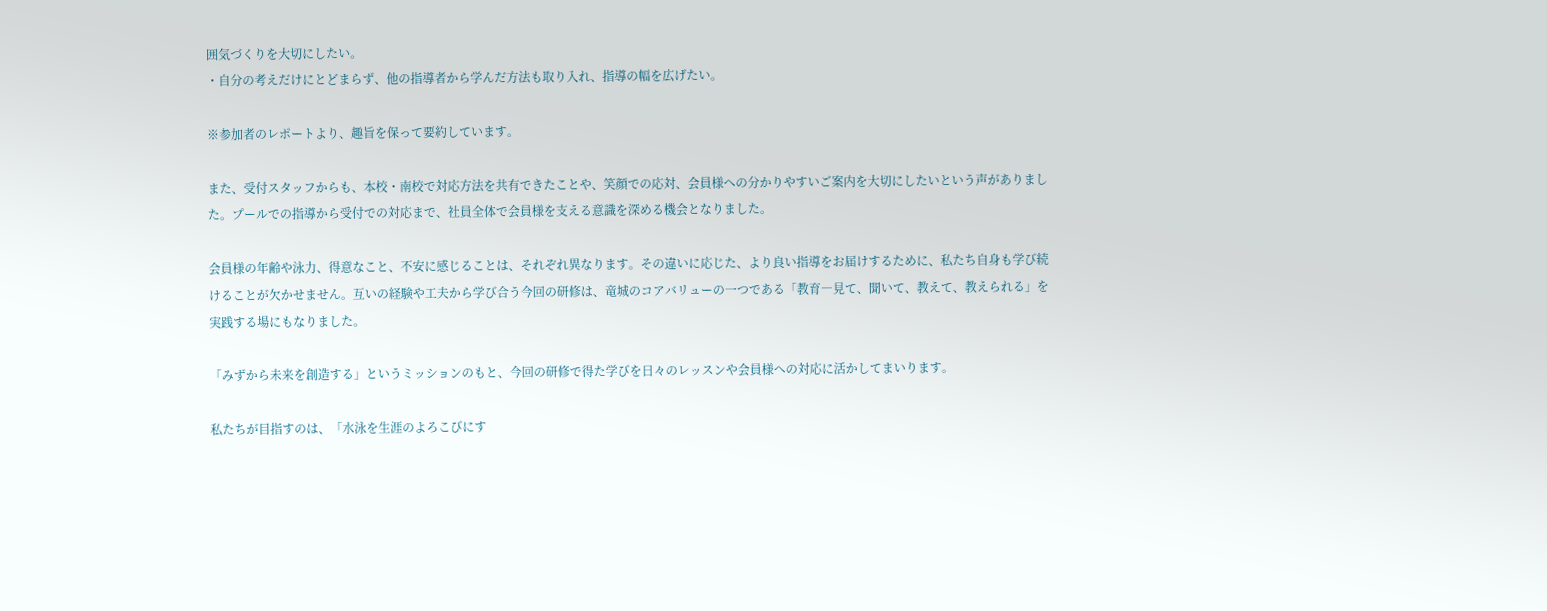囲気づくりを大切にしたい。
・自分の考えだけにとどまらず、他の指導者から学んだ方法も取り入れ、指導の幅を広げたい。

※参加者のレポートより、趣旨を保って要約しています。

また、受付スタッフからも、本校・南校で対応方法を共有できたことや、笑顔での応対、会員様への分かりやすいご案内を大切にしたいという声がありました。プールでの指導から受付での対応まで、社員全体で会員様を支える意識を深める機会となりました。

会員様の年齢や泳力、得意なこと、不安に感じることは、それぞれ異なります。その違いに応じた、より良い指導をお届けするために、私たち自身も学び続けることが欠かせません。互いの経験や工夫から学び合う今回の研修は、竜城のコアバリューの一つである「教育―見て、聞いて、教えて、教えられる」を実践する場にもなりました。

「みずから未来を創造する」というミッションのもと、今回の研修で得た学びを日々のレッスンや会員様への対応に活かしてまいります。

私たちが目指すのは、「水泳を生涯のよろこびにす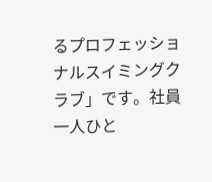るプロフェッショナルスイミングクラブ」です。社員一人ひと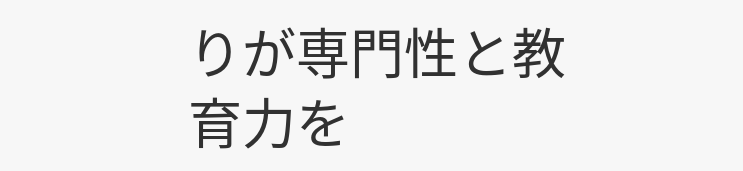りが専門性と教育力を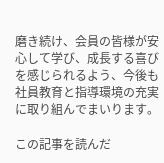磨き続け、会員の皆様が安心して学び、成長する喜びを感じられるよう、今後も社員教育と指導環境の充実に取り組んでまいります。

この記事を読んだ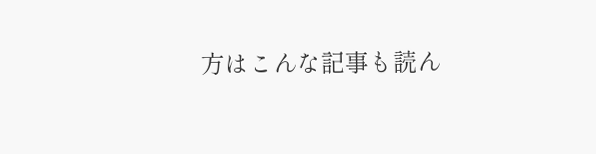方はこんな記事も読ん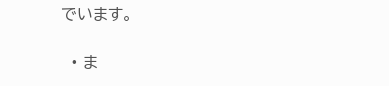でいます。

  • ま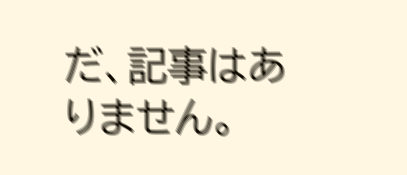だ、記事はありません。